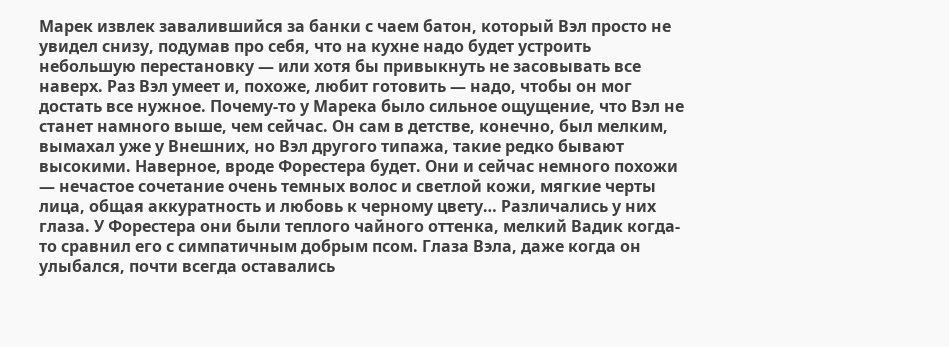Марек извлек завалившийся за банки с чаем батон, который Вэл просто не увидел снизу, подумав про себя, что на кухне надо будет устроить небольшую перестановку — или хотя бы привыкнуть не засовывать все наверх. Раз Вэл умеет и, похоже, любит готовить — надо, чтобы он мог достать все нужное. Почему-то у Марека было сильное ощущение, что Вэл не станет намного выше, чем сейчас. Он сам в детстве, конечно, был мелким, вымахал уже у Внешних, но Вэл другого типажа, такие редко бывают высокими. Наверное, вроде Форестера будет. Они и сейчас немного похожи — нечастое сочетание очень темных волос и светлой кожи, мягкие черты лица, общая аккуратность и любовь к черному цвету… Различались у них глаза. У Форестера они были теплого чайного оттенка, мелкий Вадик когда-то сравнил его с симпатичным добрым псом. Глаза Вэла, даже когда он улыбался, почти всегда оставались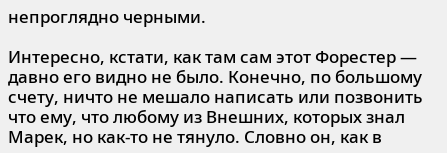непроглядно черными.

Интересно, кстати, как там сам этот Форестер — давно его видно не было. Конечно, по большому счету, ничто не мешало написать или позвонить что ему, что любому из Внешних, которых знал Марек, но как-то не тянуло. Словно он, как в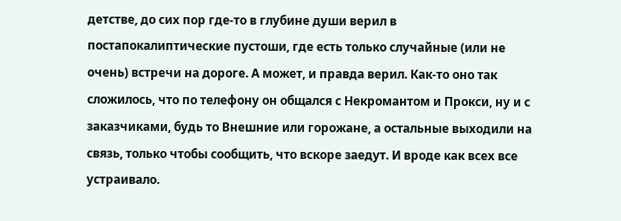детстве, до сих пор где-то в глубине души верил в постапокалиптические пустоши, где есть только случайные (или не очень) встречи на дороге. А может, и правда верил. Как-то оно так сложилось, что по телефону он общался с Некромантом и Прокси, ну и с заказчиками, будь то Внешние или горожане, а остальные выходили на связь, только чтобы сообщить, что вскоре заедут. И вроде как всех все устраивало.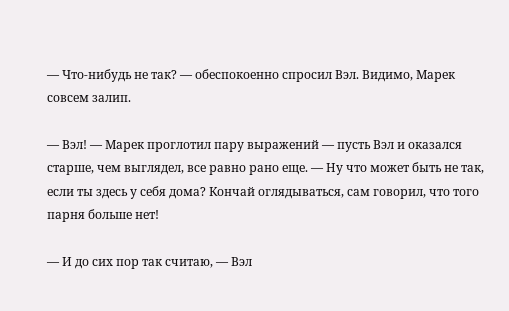— Что-нибудь не так? — обеспокоенно спросил Вэл. Видимо, Марек совсем залип.

— Вэл! — Марек проглотил пару выражений — пусть Вэл и оказался старше, чем выглядел, все равно рано еще. — Ну что может быть не так, если ты здесь у себя дома? Кончай оглядываться, сам говорил, что того парня больше нет!

— И до сих пор так считаю, — Вэл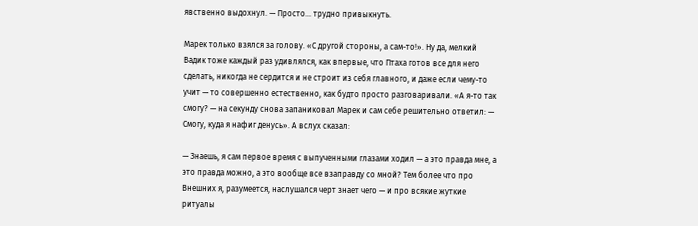явственно выдохнул. — Просто… трудно привыкнуть.

Марек только взялся за голову. «С другой стороны, а сам-то!». Ну да, мелкий Вадик тоже каждый раз удивлялся, как впервые, что Птаха готов все для него сделать, никогда не сердится и не строит из себя главного, и даже если чему-то учит — то совершенно естественно, как будто просто разговаривали. «А я-то так смогу? — на секунду снова запаниковал Марек и сам себе решительно ответил: — Смогу, куда я нафиг денусь». А вслух сказал:

— Знаешь, я сам первое время с выпученными глазами ходил — а это правда мне, а это правда можно, а это вообще все взаправду со мной? Тем более что про Внешних я, разумеется, наслушался черт знает чего — и про всякие жуткие ритуалы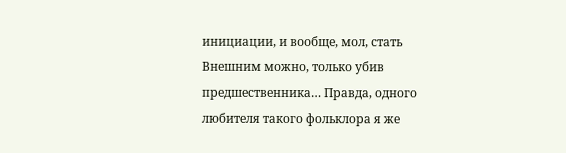инициации, и вообще, мол, стать Внешним можно, только убив предшественника… Правда, одного любителя такого фольклора я же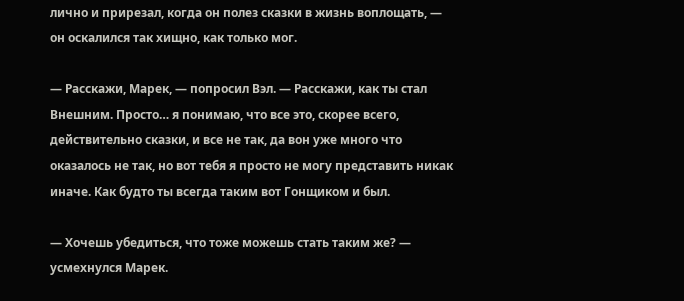лично и прирезал, когда он полез сказки в жизнь воплощать, — он оскалился так хищно, как только мог.

— Расскажи, Марек, — попросил Вэл. — Расскажи, как ты стал Внешним. Просто… я понимаю, что все это, скорее всего, действительно сказки, и все не так, да вон уже много что оказалось не так, но вот тебя я просто не могу представить никак иначе. Как будто ты всегда таким вот Гонщиком и был.

— Хочешь убедиться, что тоже можешь стать таким же? — усмехнулся Марек.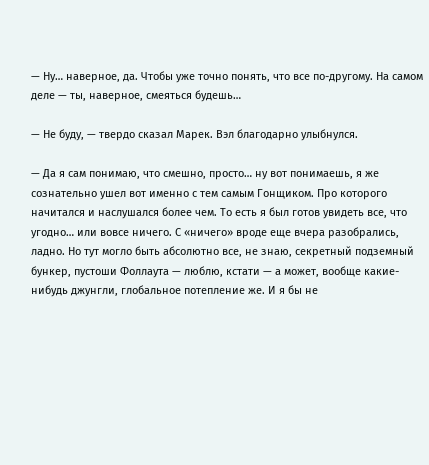— Ну… наверное, да. Чтобы уже точно понять, что все по-другому. На самом деле — ты, наверное, смеяться будешь…

— Не буду, — твердо сказал Марек. Вэл благодарно улыбнулся.

— Да я сам понимаю, что смешно, просто… ну вот понимаешь, я же сознательно ушел вот именно с тем самым Гонщиком. Про которого начитался и наслушался более чем. То есть я был готов увидеть все, что угодно… или вовсе ничего. С «ничего» вроде еще вчера разобрались, ладно. Но тут могло быть абсолютно все, не знаю, секретный подземный бункер, пустоши Фоллаута — люблю, кстати — а может, вообще какие-нибудь джунгли, глобальное потепление же. И я бы не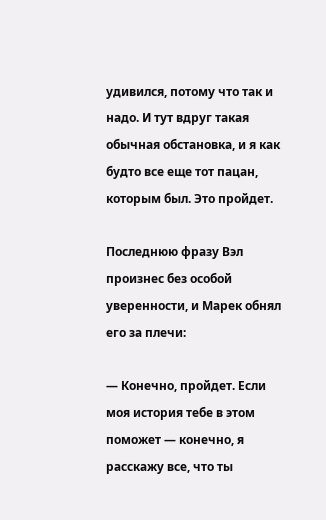удивился, потому что так и надо. И тут вдруг такая обычная обстановка, и я как будто все еще тот пацан, которым был. Это пройдет.

Последнюю фразу Вэл произнес без особой уверенности, и Марек обнял его за плечи:

— Конечно, пройдет. Если моя история тебе в этом поможет — конечно, я расскажу все, что ты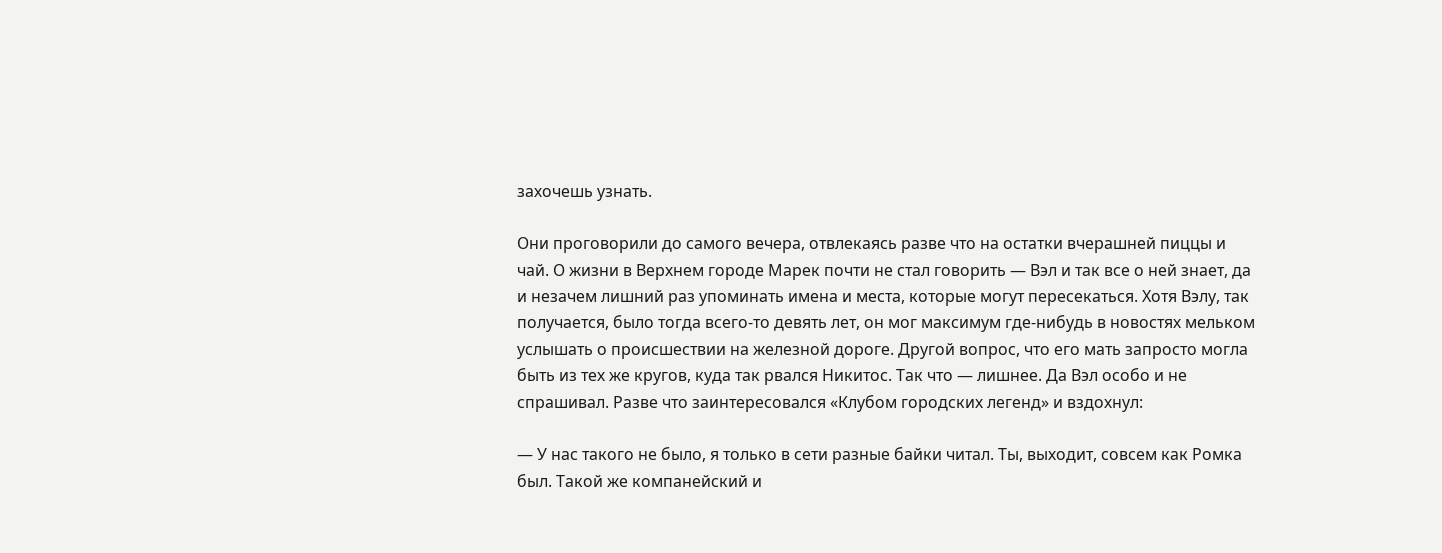захочешь узнать.

Они проговорили до самого вечера, отвлекаясь разве что на остатки вчерашней пиццы и чай. О жизни в Верхнем городе Марек почти не стал говорить — Вэл и так все о ней знает, да и незачем лишний раз упоминать имена и места, которые могут пересекаться. Хотя Вэлу, так получается, было тогда всего-то девять лет, он мог максимум где-нибудь в новостях мельком услышать о происшествии на железной дороге. Другой вопрос, что его мать запросто могла быть из тех же кругов, куда так рвался Никитос. Так что — лишнее. Да Вэл особо и не спрашивал. Разве что заинтересовался «Клубом городских легенд» и вздохнул:

— У нас такого не было, я только в сети разные байки читал. Ты, выходит, совсем как Ромка был. Такой же компанейский и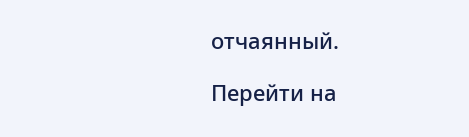отчаянный.

Перейти на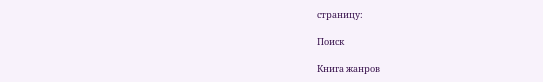страницу:

Поиск

Книга жанров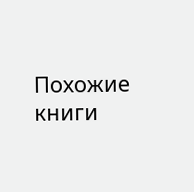Похожие книги